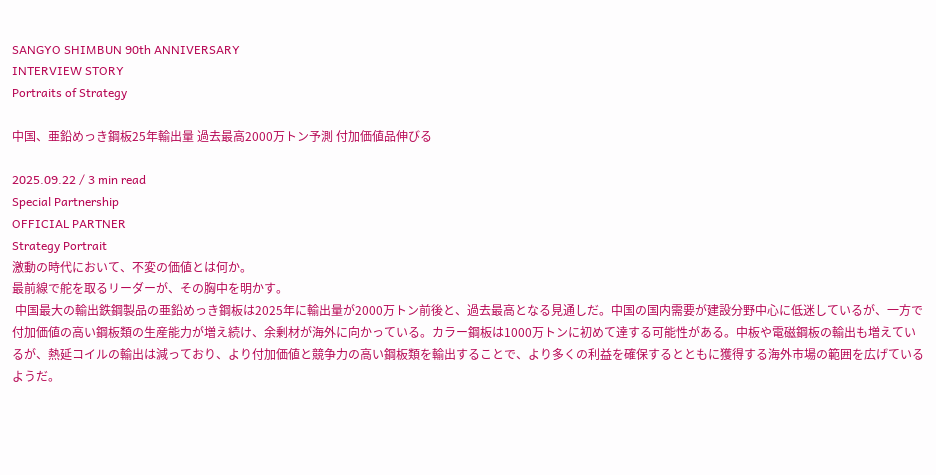SANGYO SHIMBUN 90th ANNIVERSARY
INTERVIEW STORY
Portraits of Strategy

中国、亜鉛めっき鋼板25年輸出量 過去最高2000万トン予測 付加価値品伸びる

2025.09.22 / 3 min read
Special Partnership
OFFICIAL PARTNER
Strategy Portrait
激動の時代において、不変の価値とは何か。
最前線で舵を取るリーダーが、その胸中を明かす。
 中国最大の輸出鉄鋼製品の亜鉛めっき鋼板は2025年に輸出量が2000万トン前後と、過去最高となる見通しだ。中国の国内需要が建設分野中心に低迷しているが、一方で付加価値の高い鋼板類の生産能力が増え続け、余剰材が海外に向かっている。カラー鋼板は1000万トンに初めて達する可能性がある。中板や電磁鋼板の輸出も増えているが、熱延コイルの輸出は減っており、より付加価値と競争力の高い鋼板類を輸出することで、より多くの利益を確保するとともに獲得する海外市場の範囲を広げているようだ。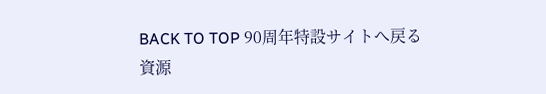BACK TO TOP 90周年特設サイトへ戻る
資源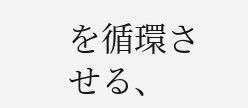を循環させる、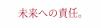未来への責任。